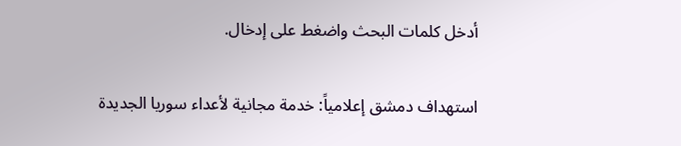أدخل كلمات البحث واضغط على إدخال.

استهداف دمشق إعلامياً: خدمة مجانية لأعداء سوريا الجديدة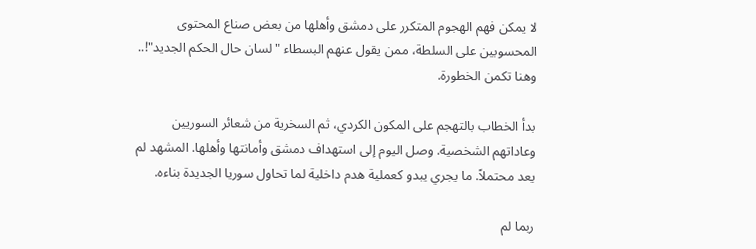لا يمكن فهم الهجوم المتكرر على دمشق وأهلها من بعض صناع المحتوى المحسوبين على السلطة، ممن يقول عنهم البسطاء "لسان حال الحكم الجديد"!.. وهنا تكمن الخطورة.

بدأ الخطاب بالتهجم على المكون الكردي، ثم السخرية من شعائر السوريين وعاداتهم الشخصية. وصل اليوم إلى استهداف دمشق وأمانتها وأهلها. المشهد لم يعد محتملاً. ما يجري يبدو كعملية هدم داخلية لما تحاول سوريا الجديدة بناءه.

ربما لم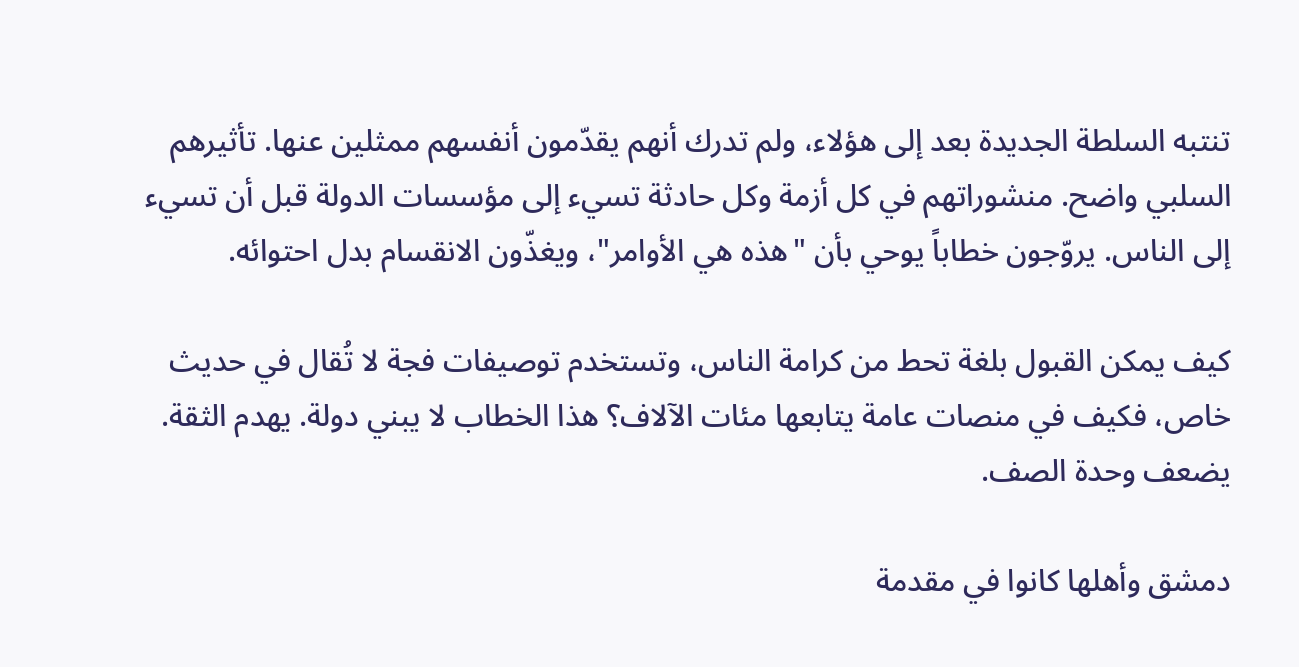تنتبه السلطة الجديدة بعد إلى هؤلاء، ولم تدرك أنهم يقدّمون أنفسهم ممثلين عنها. تأثيرهم السلبي واضح. منشوراتهم في كل أزمة وكل حادثة تسيء إلى مؤسسات الدولة قبل أن تسيء إلى الناس. يروّجون خطاباً يوحي بأن "هذه هي الأوامر"، ويغذّون الانقسام بدل احتوائه.

كيف يمكن القبول بلغة تحط من كرامة الناس، وتستخدم توصيفات فجة لا تُقال في حديث خاص، فكيف في منصات عامة يتابعها مئات الآلاف؟ هذا الخطاب لا يبني دولة. يهدم الثقة. يضعف وحدة الصف.

دمشق وأهلها كانوا في مقدمة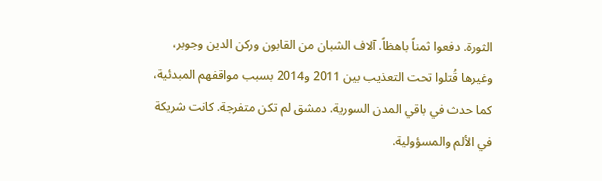الثورة. دفعوا ثمناً باهظاً. آلاف الشبان من القابون وركن الدين وجوبر، وغيرها قُتلوا تحت التعذيب بين 2011 و2014 بسبب مواقفهم المبدئية، كما حدث في باقي المدن السورية. دمشق لم تكن متفرجة. كانت شريكة في الألم والمسؤولية.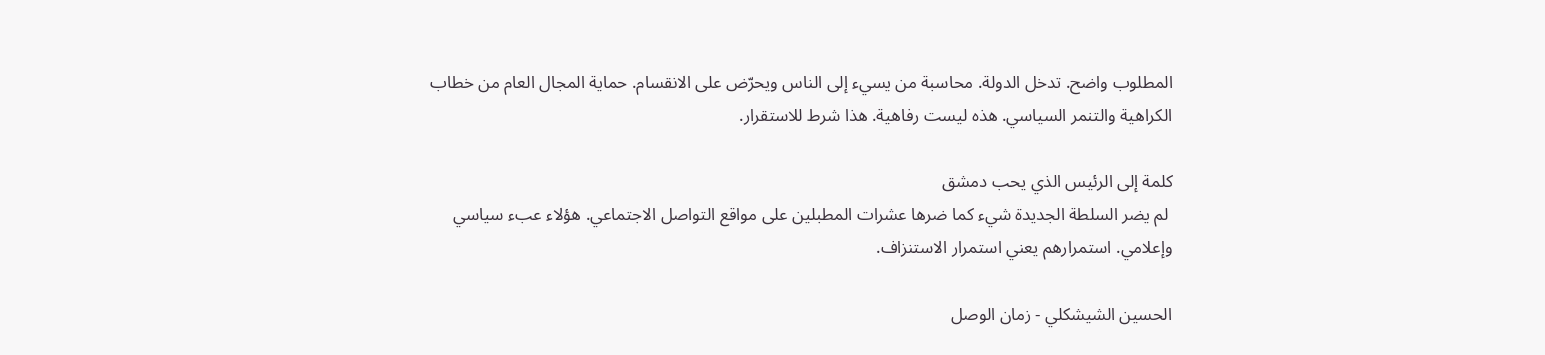المطلوب واضح. تدخل الدولة. محاسبة من يسيء إلى الناس ويحرّض على الانقسام. حماية المجال العام من خطاب الكراهية والتنمر السياسي. هذه ليست رفاهية. هذا شرط للاستقرار.

كلمة إلى الرئيس الذي يحب دمشق
 لم يضر السلطة الجديدة شيء كما ضرها عشرات المطبلين على مواقع التواصل الاجتماعي. هؤلاء عبء سياسي وإعلامي. استمرارهم يعني استمرار الاستنزاف.

الحسين الشيشكلي - زمان الوصل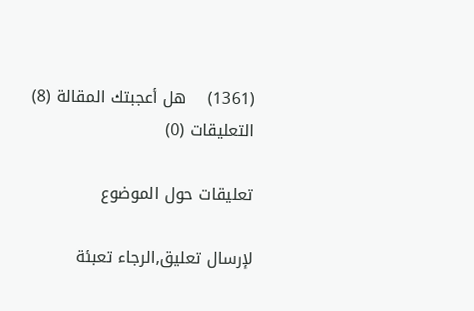(1361)    هل أعجبتك المقالة (8)
التعليقات (0)

تعليقات حول الموضوع

لإرسال تعليق,الرجاء تعبئة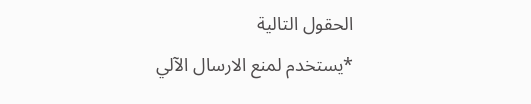الحقول التالية
*يستخدم لمنع الارسال الآلي